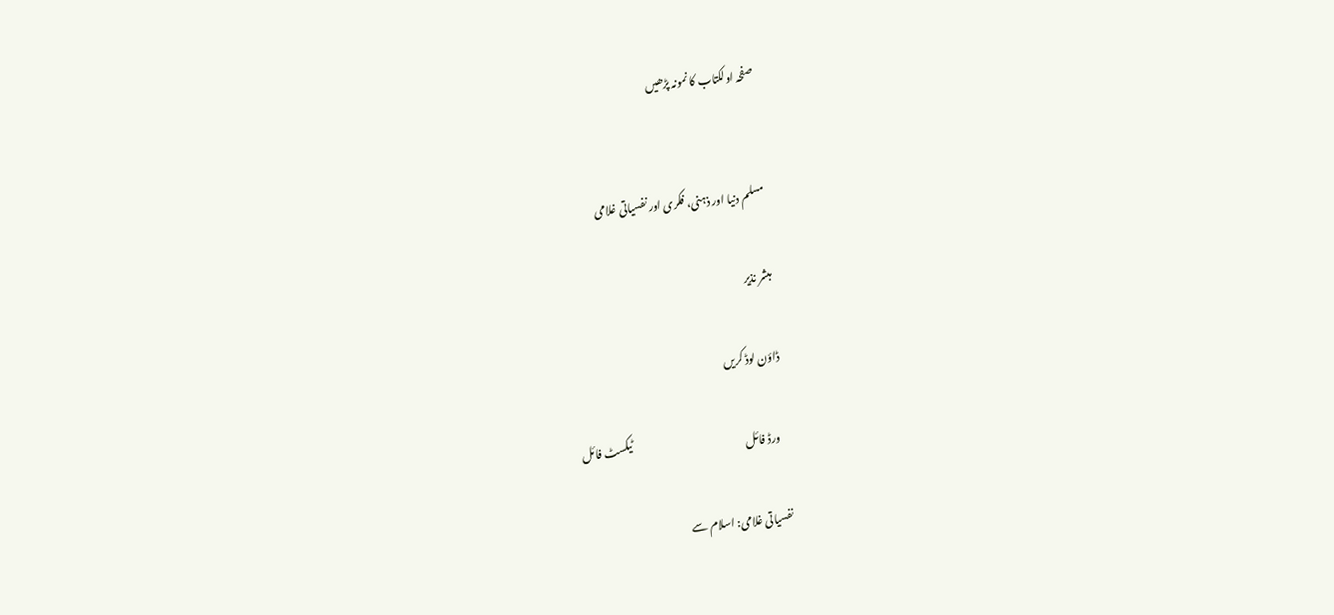صفحہ اولکتاب کا نمونہ پڑھیں


مسلم دنیا اور ذہنی، فکری اور نفسیاتی غلامی

مبشر نذیر

ڈاؤن لوڈ کریں

   ورڈ فائل                                                     ٹیکسٹ فائل

نفسیاتی غلامی: اسلام سے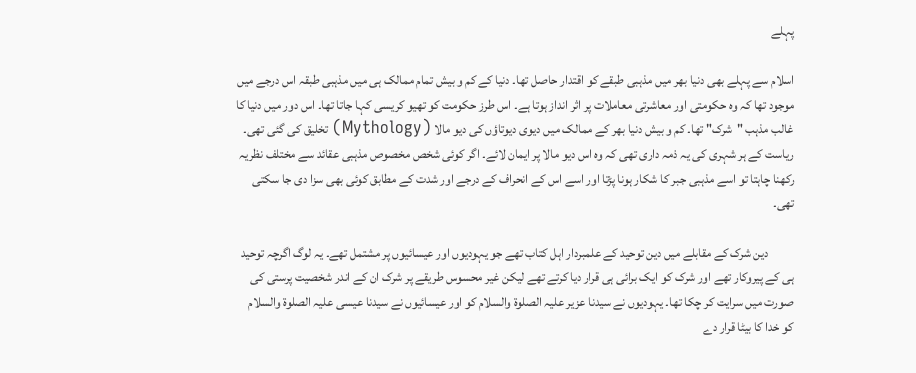پہلے

اسلام سے پہلے بھی دنیا بھر میں مذہبی طبقے کو اقتدار حاصل تھا۔ دنیا کے کم و بیش تمام ممالک ہی میں مذہبی طبقہ اس درجے میں موجود تھا کہ وہ حکومتی اور معاشرتی معاملات پر اثر انداز ہوتا ہے۔ اس طرز حکومت کو تھیو کریسی کہا جاتا تھا۔ اس دور میں دنیا کا غالب مذہب "شرک" تھا۔ کم و بیش دنیا بھر کے ممالک میں دیوی دیوتاؤں کی دیو مالا (Mythology) تخلیق کی گئی تھی۔ ریاست کے ہر شہری کی یہ ذمہ داری تھی کہ وہ اس دیو مالا پر ایمان لائے۔ اگر کوئی شخص مخصوص مذہبی عقائد سے مختلف نظریہ رکھنا چاہتا تو اسے مذہبی جبر کا شکار ہونا پڑتا اور اسے اس کے انحراف کے درجے اور شدت کے مطابق کوئی بھی سزا دی جا سکتی تھی۔

          دین شرک کے مقابلے میں دین توحید کے علمبردار اہل کتاب تھے جو یہودیوں اور عیسائیوں پر مشتمل تھے۔ یہ لوگ اگرچہ توحید ہی کے پیروکار تھے اور شرک کو ایک برائی ہی قرار دیا کرتے تھے لیکن غیر محسوس طریقے پر شرک ان کے اندر شخصیت پرستی کی صورت میں سرایت کر چکا تھا۔ یہودیوں نے سیدنا عزیر علیہ الصلوۃ والسلام کو اور عیسائیوں نے سیدنا عیسی علیہ الصلوۃ والسلام کو خدا کا بیٹا قرار دے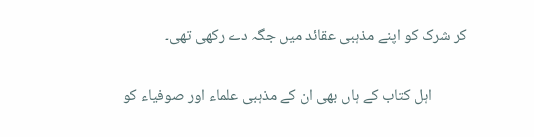کر شرک کو اپنے مذہبی عقائد میں جگہ دے رکھی تھی۔

          اہل کتاب کے ہاں بھی ان کے مذہبی علماء اور صوفیاء کو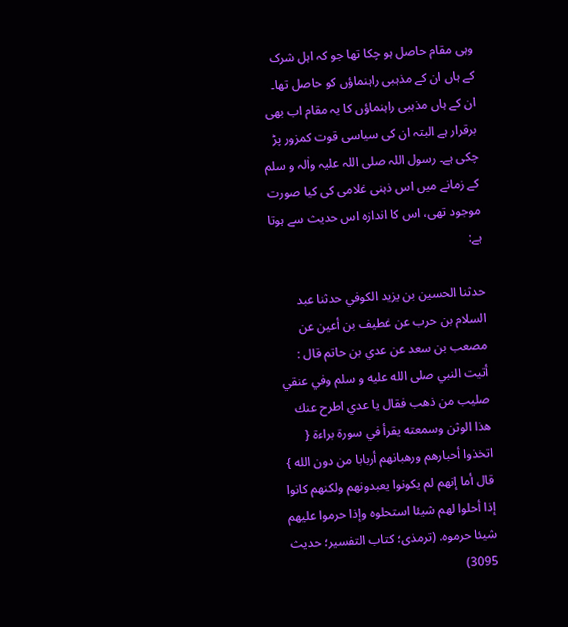وہی مقام حاصل ہو چکا تھا جو کہ اہل شرک کے ہاں ان کے مذہبی راہنماؤں کو حاصل تھا۔ ان کے ہاں مذہبی راہنماؤں کا یہ مقام اب بھی برقرار ہے البتہ ان کی سیاسی قوت کمزور پڑ چکی ہے۔ رسول اللہ صلی اللہ علیہ واٰلہ و سلم کے زمانے میں اس ذہنی غلامی کی کیا صورت موجود تھی، اس کا اندازہ اس حدیث سے ہوتا ہے:

حدثنا الحسين بن يزيد الكوفي حدثنا عبد السلام بن حرب عن غطيف بن أعين عن مصعب بن سعد عن عدي بن حاتم قال :  أتيت النبي صلى الله عليه و سلم وفي عنقي صليب من ذهب فقال يا عدي اطرح عنك هذا الوثن وسمعته يقرأ في سورة براءة { اتخذوا أحبارهم ورهبانهم أربابا من دون الله } قال أما إنهم لم يكونوا يعبدونهم ولكنهم كانوا إذا أحلوا لهم شيئا استحلوه وإذا حرموا عليهم شيئا حرموه. (ترمذی؛ کتاب التفسیر؛ حدیث 3095)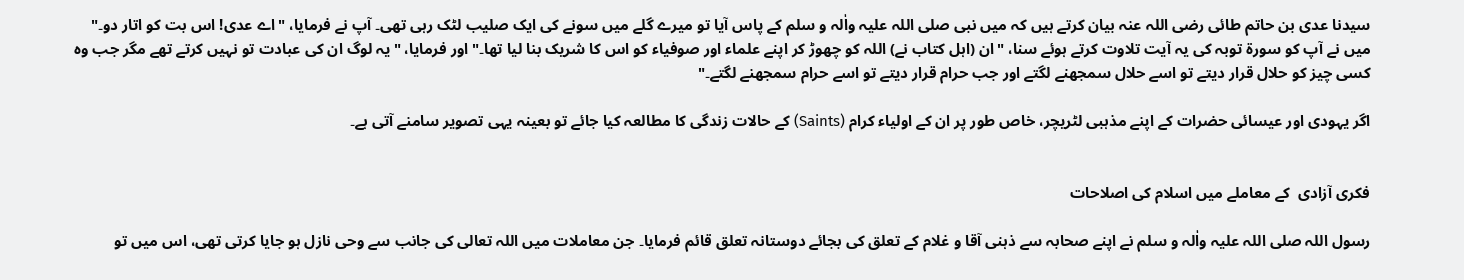سیدنا عدی بن حاتم طائی رضی اللہ عنہ بیان کرتے ہیں کہ میں نبی صلی اللہ علیہ واٰلہ و سلم کے پاس آیا تو میرے گلے میں سونے کی ایک صلیب لٹک رہی تھی۔ آپ نے فرمایا، "اے عدی! اس بت کو اتار دو۔" میں نے آپ کو سورۃ توبہ کی یہ آیت تلاوت کرتے ہوئے سنا، "ان (اہل کتاب نے) اللہ کو چھوڑ کر اپنے علماء اور صوفیاء کو اس کا شریک بنا لیا تھا۔" اور فرمایا، "یہ لوگ ان کی عبادت تو نہیں کرتے تھے مگر جب وہ کسی چیز کو حلال قرار دیتے تو اسے حلال سمجھنے لگتے اور جب حرام قرار دیتے تو اسے حرام سمجھنے لگتے۔"

اگر یہودی اور عیسائی حضرات کے اپنے مذہبی لٹریچر، خاص طور پر ان کے اولیاء کرام (Saints) کے حالات زندگی کا مطالعہ کیا جائے تو بعینہ یہی تصویر سامنے آتی ہے۔


فکری آزادی  کے معاملے میں اسلام کی اصلاحات

رسول اللہ صلی اللہ علیہ واٰلہ و سلم نے اپنے صحابہ سے ذہنی آقا و غلام کے تعلق کی بجائے دوستانہ تعلق قائم فرمایا۔ جن معاملات میں اللہ تعالی کی جانب سے وحی نازل ہو جایا کرتی تھی، اس میں تو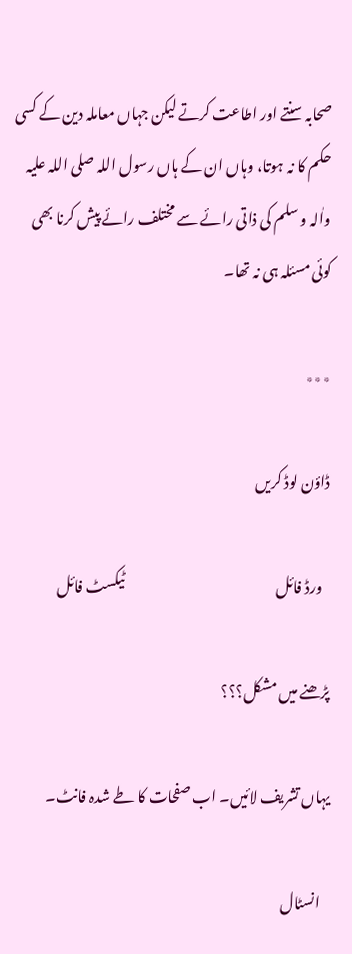صحابہ سنتے اور اطاعت کرتے لیکن جہاں معاملہ دین کے کسی حکم کا نہ ہوتا، وہاں ان کے ہاں رسول اللہ صلی اللہ علیہ واٰلہ و سلم کی ذاتی رائے سے مختلف رائے پیش کرنا بھی کوئی مسئلہ ہی نہ تھا۔

٭٭٭

ڈاؤن لوڈ کریں

   ورڈ فائل                                                     ٹیکسٹ فائل

پڑھنے میں مشکل؟؟؟

یہاں تشریف لائیں۔ اب صفحات کا طے شدہ فانٹ۔

   انسٹال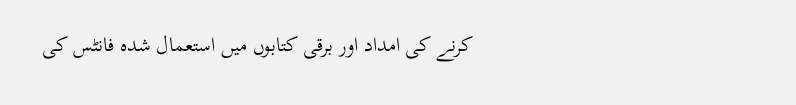کرنے کی امداد اور برقی کتابوں میں استعمال شدہ فانٹس کی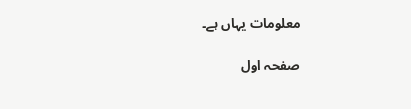معلومات یہاں ہے۔

صفحہ اول